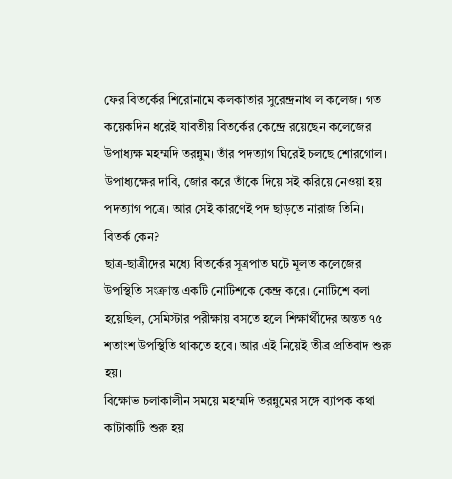ফের বিতর্কের শিরোনামে কলকাতার সুরেন্দ্রনাথ ল কলেজ। গত কয়েকদিন ধরেই যাবতীয় বিতর্কের কেন্দ্রে রয়েছেন কলেজের উপাধ্যক্ষ মহম্মদি তরন্নুম। তাঁর পদত্যাগ ঘিরেই চলছে শোরগোল। উপাধ্যক্ষের দাবি, জোর করে তাঁকে দিয়ে সই করিয়ে নেওয়া হয় পদত্যাগ পত্রে। আর সেই কারণেই পদ ছাড়তে নারাজ তিনি।
বিতর্ক কেন?
ছাত্র-ছাত্রীদের মধ্যে বিতর্কের সূত্রপাত ঘটে মূলত কলেজের উপস্থিতি সংক্রান্ত একটি নোটিশকে কেন্দ্র করে। নোটিশে বলা হয়েছিল, সেমিস্টার পরীক্ষায় বসতে হলে শিক্ষার্থীদের অন্তত ৭৫ শতাংশ উপস্থিতি থাকতে হবে। আর এই নিয়েই তীব্র প্রতিবাদ শুরু হয়।
বিক্ষোভ চলাকালীন সময়ে মহম্মদি তরন্নুমের সঙ্গে ব্যাপক কথা কাটাকাটি শুরু হয়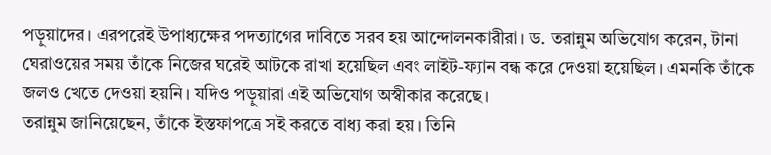পড়ুয়াদের। এরপরেই উপাধ্যক্ষের পদত্যাগের দাবিতে সরব হয় আন্দোলনকারীরা। ড. তরান্নুম অভিযোগ করেন, টানা ঘেরাওয়ের সময় তাঁকে নিজের ঘরেই আটকে রাখা হয়েছিল এবং লাইট-ফ্যান বন্ধ করে দেওয়া হয়েছিল। এমনকি তাঁকে জলও খেতে দেওয়া হয়নি। যদিও পড়ুয়ারা এই অভিযোগ অস্বীকার করেছে।
তরান্নুম জানিয়েছেন, তাঁকে ইস্তফাপত্রে সই করতে বাধ্য করা হয়। তিনি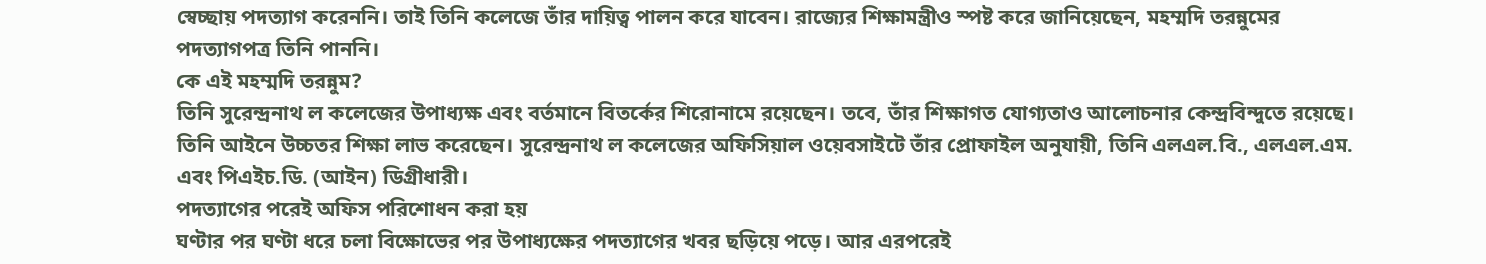স্বেচ্ছায় পদত্যাগ করেননি। তাই তিনি কলেজে তাঁর দায়িত্ব পালন করে যাবেন। রাজ্যের শিক্ষামন্ত্রীও স্পষ্ট করে জানিয়েছেন, মহম্মদি তরন্নুমের পদত্যাগপত্র তিনি পাননি।
কে এই মহম্মদি তরন্নুম?
তিনি সুরেন্দ্রনাথ ল কলেজের উপাধ্যক্ষ এবং বর্তমানে বিতর্কের শিরোনামে রয়েছেন। তবে, তাঁর শিক্ষাগত যোগ্যতাও আলোচনার কেন্দ্রবিন্দুতে রয়েছে। তিনি আইনে উচ্চতর শিক্ষা লাভ করেছেন। সুরেন্দ্রনাথ ল কলেজের অফিসিয়াল ওয়েবসাইটে তাঁর প্রোফাইল অনুযায়ী, তিনি এলএল.বি., এলএল.এম. এবং পিএইচ.ডি. (আইন) ডিগ্রীধারী।
পদত্যাগের পরেই অফিস পরিশোধন করা হয়
ঘণ্টার পর ঘণ্টা ধরে চলা বিক্ষোভের পর উপাধ্যক্ষের পদত্যাগের খবর ছড়িয়ে পড়ে। আর এরপরেই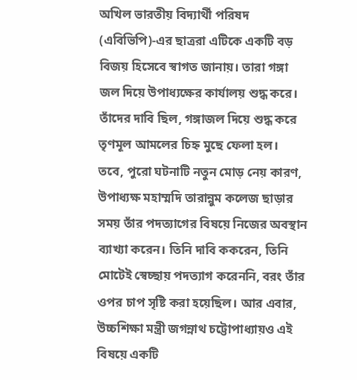অখিল ভারতীয় বিদ্যার্থী পরিষদ (এবিভিপি)-এর ছাত্ররা এটিকে একটি বড় বিজয় হিসেবে স্বাগত জানায়। তারা গঙ্গা জল দিয়ে উপাধ্যক্ষের কার্যালয় শুদ্ধ করে। তাঁদের দাবি ছিল, গঙ্গাজল দিয়ে শুদ্ধ করে তৃণমূল আমলের চিহ্ন মুছে ফেলা হল।
তবে, পুরো ঘটনাটি নতুন মোড় নেয় কারণ, উপাধ্যক্ষ মহাম্মদি তারান্নুম কলেজ ছাড়ার সময় তাঁর পদত্যাগের বিষয়ে নিজের অবস্থান ব্যাখ্যা করেন। তিনি দাবি ককরেন, তিনি মোটেই স্বেচ্ছায় পদত্যাগ করেননি, বরং তাঁর ওপর চাপ সৃষ্টি করা হয়েছিল। আর এবার, উচ্চশিক্ষা মন্ত্রী জগন্নাথ চট্টোপাধ্যায়ও এই বিষয়ে একটি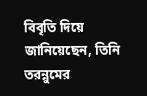বিবৃতি দিয়ে জানিয়েছেন, তিনি তরন্নুমের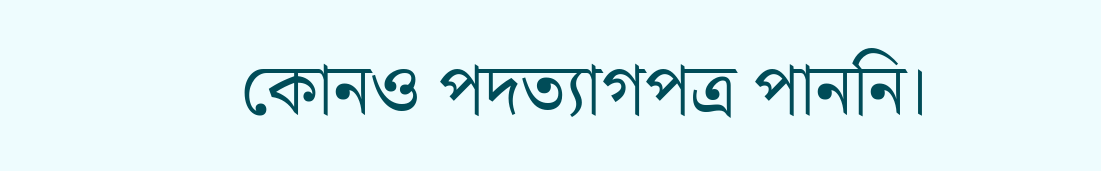কোনও পদত্যাগপত্র পাননি।